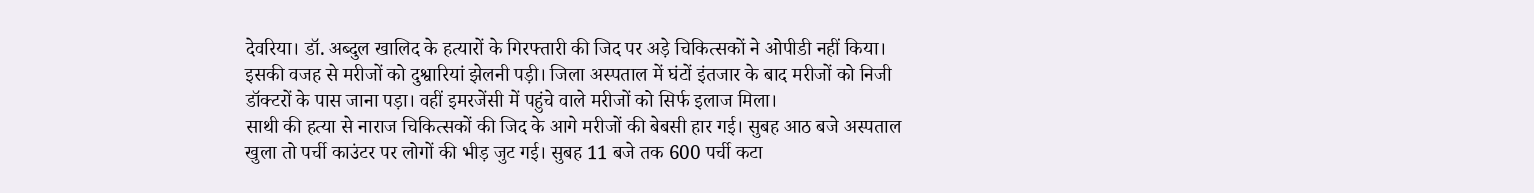देवरिया। डॉ. अब्दुल खालिद के हत्यारों के गिरफ्तारी की जिद पर अड़े चिकित्सकों ने ओपीडी नहीं किया। इसकी वजह से मरीजों को दुश्वारियां झेलनी पड़ी। जिला अस्पताल में घंटों इंतजार के बाद मरीजों को निजी डॉक्टरों के पास जाना पड़ा। वहीं इमरजेंसी में पहुंचे वाले मरीजों को सिर्फ इलाज मिला।
साथी की हत्या से नाराज चिकित्सकों की जिद के आगे मरीजों की बेबसी हार गई। सुबह आठ बजे अस्पताल खुला तो पर्ची काउंटर पर लोगों की भीड़ जुट गई। सुबह 11 बजे तक 600 पर्ची कटा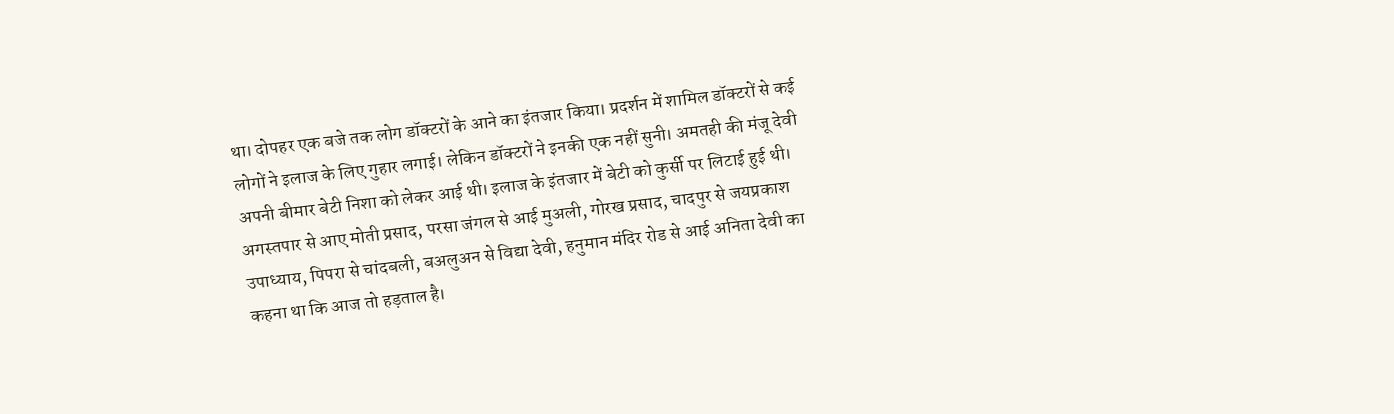था। दोपहर एक बजे तक लोग डॉक्टरों के आने का इंतजार किया। प्रदर्शन में शामिल डॉक्टरों से कई लोगों ने इलाज के लिए गुहार लगाई। लेकिन डॉक्टरों ने इनकी एक नहीं सुनी। अमतही की मंजू देवी अपनी बीमार बेटी निशा को लेकर आई थी। इलाज के इंतजार में बेटी को कुर्सी पर लिटाई हुई थी। अगस्तपार से आए मोती प्रसाद, परसा जंगल से आई मुअली, गोरख प्रसाद, चादपुर से जयप्रकाश उपाध्याय, पिपरा से चांदबली, बअलुअन से विद्या देवी, हनुमान मंदिर रोड से आई अनिता देवी का कहना था कि आज तो हड़ताल है।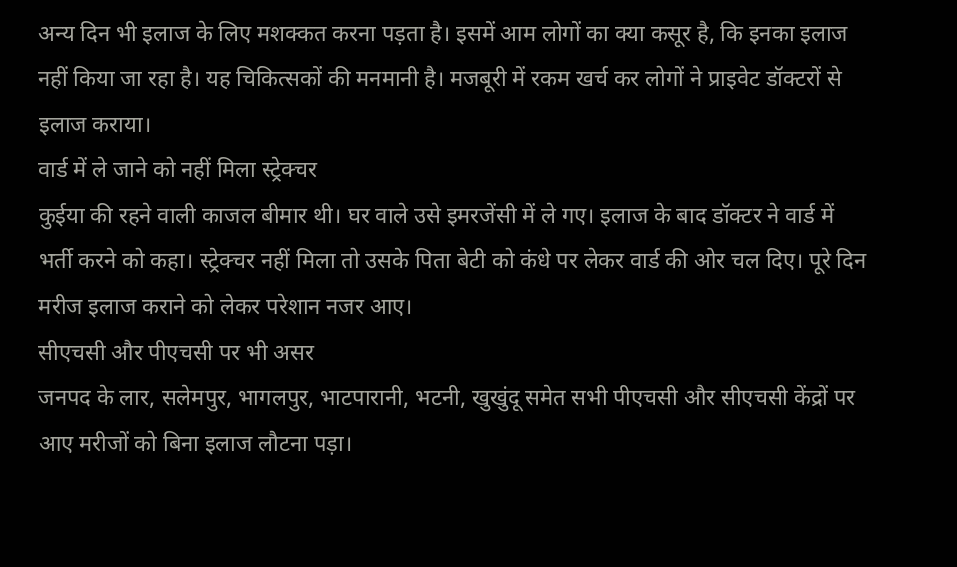अन्य दिन भी इलाज के लिए मशक्कत करना पड़ता है। इसमें आम लोगों का क्या कसूर है, कि इनका इलाज नहीं किया जा रहा है। यह चिकित्सकों की मनमानी है। मजबूरी में रकम खर्च कर लोगों ने प्राइवेट डॉक्टरों से इलाज कराया।
वार्ड में ले जाने को नहीं मिला स्ट्रेक्चर
कुईया की रहने वाली काजल बीमार थी। घर वाले उसे इमरजेंसी में ले गए। इलाज के बाद डॉक्टर ने वार्ड में भर्ती करने को कहा। स्ट्रेक्चर नहीं मिला तो उसके पिता बेटी को कंधे पर लेकर वार्ड की ओर चल दिए। पूरे दिन मरीज इलाज कराने को लेकर परेशान नजर आए।
सीएचसी और पीएचसी पर भी असर
जनपद के लार, सलेमपुर, भागलपुर, भाटपारानी, भटनी, खुखुंदू समेत सभी पीएचसी और सीएचसी केंद्रों पर आए मरीजों को बिना इलाज लौटना पड़ा।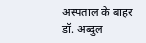अस्पताल के बाहर डॉ. अब्दुल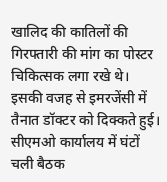खालिद की कातिलों की गिरफ्तारी की मांग का पोस्टर चिकित्सक लगा रखे थे। इसकी वजह से इमरजेंसी में तैनात डॉक्टर को दिक्कते हुई।
सीएमओ कार्यालय में घंटों चली बैठक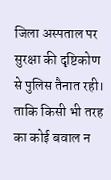जिला अस्पताल पर सुरक्षा की दृष्टिकोण से पुलिस तैनात रही। ताकि किसी भी तरह का कोई बवाल न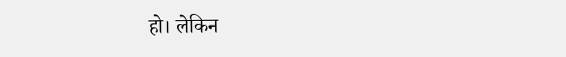हो। लेकिन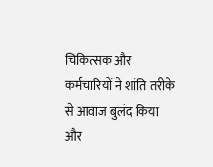चिकित्सक और कर्मचारियों ने शांति तरीके से आवाज बुलंद किया और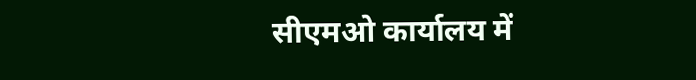सीएमओ कार्यालय में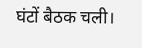घंटों बैठक चली।